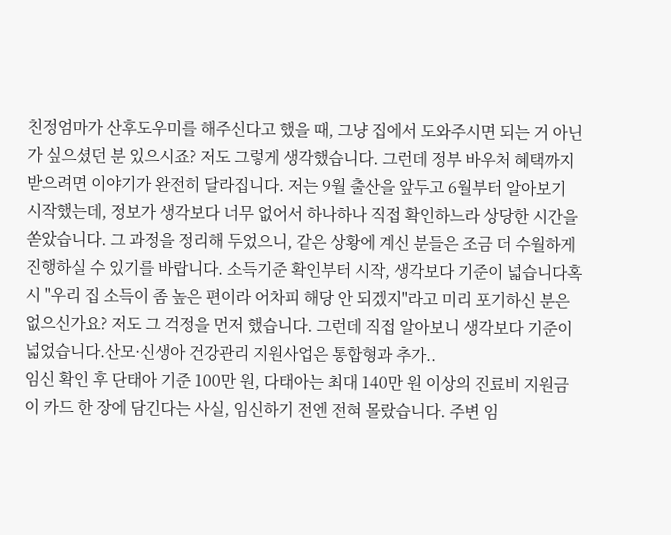친정엄마가 산후도우미를 해주신다고 했을 때, 그냥 집에서 도와주시면 되는 거 아닌가 싶으셨던 분 있으시죠? 저도 그렇게 생각했습니다. 그런데 정부 바우처 혜택까지 받으려면 이야기가 완전히 달라집니다. 저는 9월 출산을 앞두고 6월부터 알아보기 시작했는데, 정보가 생각보다 너무 없어서 하나하나 직접 확인하느라 상당한 시간을 쏟았습니다. 그 과정을 정리해 두었으니, 같은 상황에 계신 분들은 조금 더 수월하게 진행하실 수 있기를 바랍니다. 소득기준 확인부터 시작, 생각보다 기준이 넓습니다혹시 "우리 집 소득이 좀 높은 편이라 어차피 해당 안 되겠지"라고 미리 포기하신 분은 없으신가요? 저도 그 걱정을 먼저 했습니다. 그런데 직접 알아보니 생각보다 기준이 넓었습니다.산모·신생아 건강관리 지원사업은 통합형과 추가..
임신 확인 후 단태아 기준 100만 원, 다태아는 최대 140만 원 이상의 진료비 지원금이 카드 한 장에 담긴다는 사실, 임신하기 전엔 전혀 몰랐습니다. 주변 임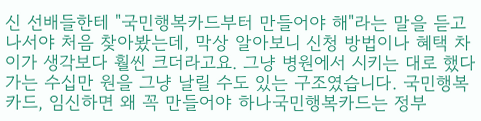신 선배들한테 "국민행복카드부터 만들어야 해"라는 말을 듣고 나서야 처음 찾아봤는데, 막상 알아보니 신청 방법이나 혜택 차이가 생각보다 훨씬 크더라고요. 그냥 병원에서 시키는 대로 했다가는 수십만 원을 그냥 날릴 수도 있는 구조였습니다. 국민행복카드, 임신하면 왜 꼭 만들어야 하나국민행복카드는 정부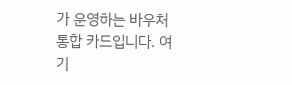가 운영하는 바우처 통합 카드입니다. 여기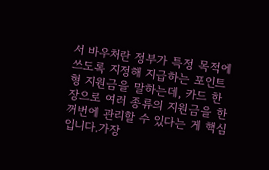서 바우처란 정부가 특정 목적에 쓰도록 지정해 지급하는 포인트형 지원금을 말하는데, 카드 한 장으로 여러 종류의 지원금을 한꺼번에 관리할 수 있다는 게 핵심입니다.가장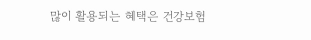많이 활용되는 혜택은 건강보험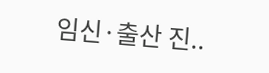임신·출산 진..